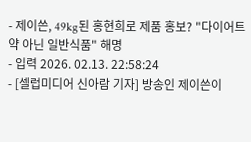- 제이쓴, 49kg된 홍현희로 제품 홍보? "다이어트약 아닌 일반식품" 해명
- 입력 2026. 02.13. 22:58:24
- [셀럽미디어 신아람 기자] 방송인 제이쓴이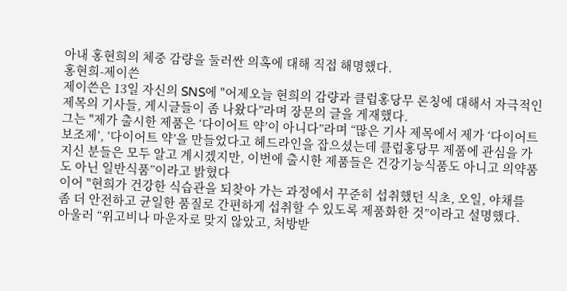아내 홍현희의 체중 감량을 둘러싼 의혹에 대해 직접 해명했다.
홍현희-제이쓴
제이쓴은 13일 자신의 SNS에 "어제오늘 현희의 감량과 클럽홍당무 론칭에 대해서 자극적인 제목의 기사들, 게시글들이 좀 나왔다”라며 장문의 글을 게재했다.
그는 "제가 출시한 제품은 ‘다이어트 약’이 아니다”라며 “많은 기사 제목에서 제가 ‘다이어트 보조제’, ‘다이어트 약’을 만들었다고 헤드라인을 잡으셨는데 클럽홍당무 제품에 관심을 가지신 분들은 모두 알고 계시겠지만, 이번에 출시한 제품들은 건강기능식품도 아니고 의약품도 아닌 일반식품”이라고 밝혔다
이어 "현희가 건강한 식습관을 되찾아 가는 과정에서 꾸준히 섭취했던 식초, 오일, 야채를 좀 더 안전하고 균일한 품질로 간편하게 섭취할 수 있도록 제품화한 것”이라고 설명했다.
아울러 “위고비나 마운자로 맞지 않았고, 처방받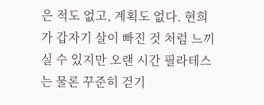은 적도 없고, 계획도 없다. 현희가 갑자기 살이 빠진 것 처럼 느끼실 수 있지만 오랜 시간 필라테스는 물론 꾸준히 걷기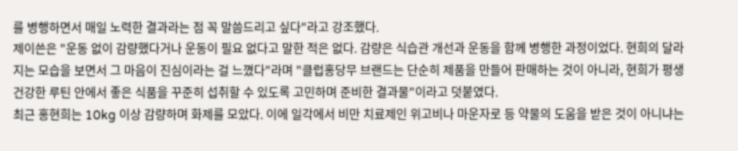를 병행하면서 매일 노력한 결과라는 점 꼭 말씀드리고 싶다"라고 강조했다.
제이쓴은 "운동 없이 감량했다거나 운동이 필요 없다고 말한 적은 없다. 감량은 식습관 개선과 운동을 함께 병행한 과정이었다. 현희의 달라지는 모습을 보면서 그 마음이 진심이라는 걸 느꼈다"라며 "클럽홍당무 브랜드는 단순히 제품을 만들어 판매하는 것이 아니라, 현희가 평생 건강한 루틴 안에서 좋은 식품을 꾸준히 섭취할 수 있도록 고민하며 준비한 결과물"이라고 덧붙였다.
최근 홍현희는 10kg 이상 감량하며 화제를 모았다. 이에 일각에서 비만 치료제인 위고비나 마운자로 등 약물의 도움을 받은 것이 아니냐는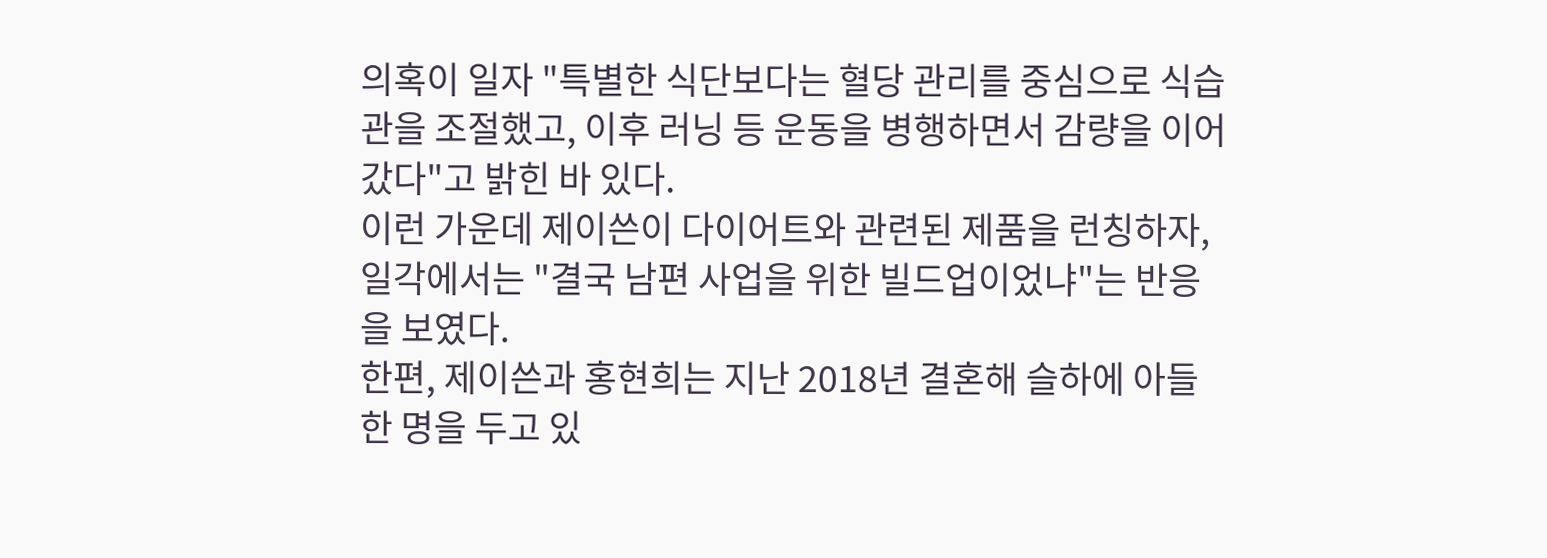의혹이 일자 "특별한 식단보다는 혈당 관리를 중심으로 식습관을 조절했고, 이후 러닝 등 운동을 병행하면서 감량을 이어갔다"고 밝힌 바 있다.
이런 가운데 제이쓴이 다이어트와 관련된 제품을 런칭하자, 일각에서는 "결국 남편 사업을 위한 빌드업이었냐"는 반응을 보였다.
한편, 제이쓴과 홍현희는 지난 2018년 결혼해 슬하에 아들 한 명을 두고 있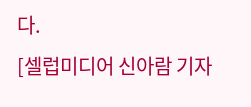다.
[셀럽미디어 신아람 기자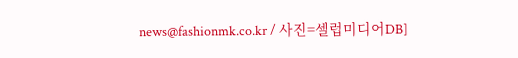news@fashionmk.co.kr / 사진=셀럽미디어DB]